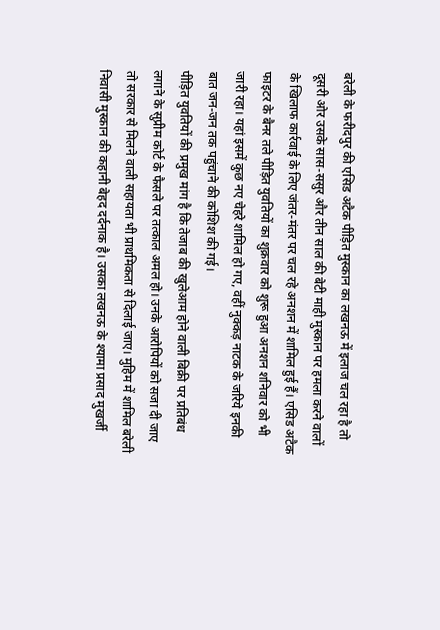बरेली के फरीदपुर की एसिड अटैक पीड़ित मुस्कान का लखनऊ में इलाज चल रहा है तो दूसरी ओर उसके सास-ससुर और तीन साल की बेटी माही मुस्कान पर हमला करने वालों के खिलाफ कार्रवाई के लिए जंतर-मंतर पर चल रहे अनशन में शामिल हुई हैं। एसिड अटैक फाइटर के बैनर तले पीड़ित युवतियों का शुक्रवार को शुरू हुआ अनशन शनिवार को भी जारी रहा। यहां इसमें कुछ नए चेहरे शामिल हो गए, वहीं नुक्कड़ नाटक के जरिये इनकी बात जन-जन तक पहुंचाने की कोशिश की गई।
पीड़ित युवतियों की प्रमुख मांग है कि तेजाब की खुलेआम होने वाली बिक्री पर प्रतिबंध लगाने के सुप्रीम कोर्ट के फैसले पर तत्काल अमल हो। उनके आरोपियों को सजा दी जाए तो सरकार से मिलने वाली सहायता भी प्राथमिकता से दिलाई जाए। मुहिम में शामिल बरेली निवासी मुस्कान की कहानी बेहद दर्दनाक है। उसका लखनऊ के श्यामा प्रसाद मुखर्जी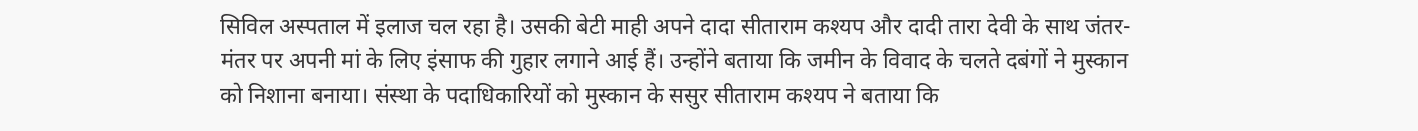सिविल अस्पताल में इलाज चल रहा है। उसकी बेटी माही अपने दादा सीताराम कश्यप और दादी तारा देवी के साथ जंतर-मंतर पर अपनी मां के लिए इंसाफ की गुहार लगाने आई हैं। उन्होंने बताया कि जमीन के विवाद के चलते दबंगों ने मुस्कान को निशाना बनाया। संस्था के पदाधिकारियों को मुस्कान के ससुर सीताराम कश्यप ने बताया कि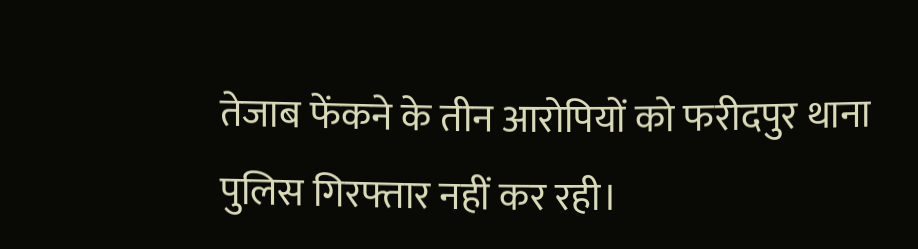तेजाब फेंकने के तीन आरोपियों को फरीदपुर थाना पुलिस गिरफ्तार नहीं कर रही।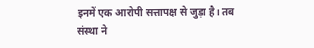इनमें एक आरोपी सत्तापक्ष से जुड़ा है। तब संस्था ने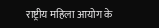राष्ट्रीय महिला आयोग के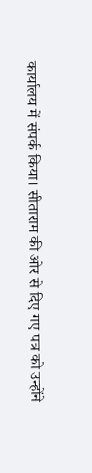कार्यालय में संपर्क किया। सीताराम की ओर से दिए गए पत्र को उन्होंने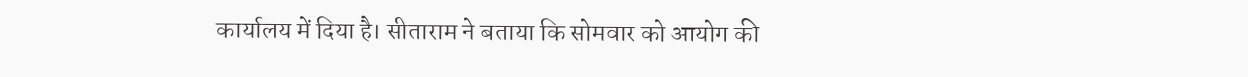कार्यालय में दिया है। सीताराम ने बताया कि सोमवार को आयोग की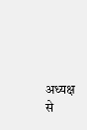अध्यक्ष से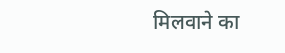मिलवाने का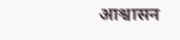आश्वासन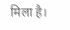मिला है।